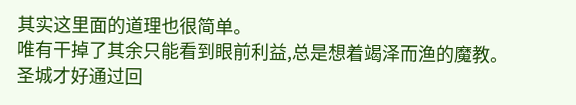其实这里面的道理也很简单。
唯有干掉了其余只能看到眼前利益,总是想着竭泽而渔的魔教。
圣城才好通过回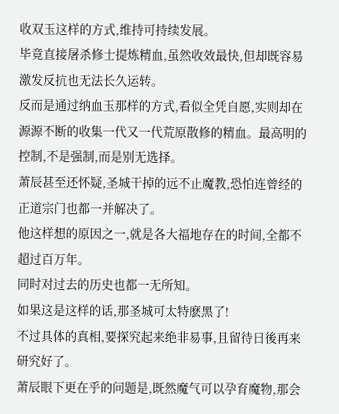收双玉这样的方式,维持可持续发展。
毕竟直接屠杀修士提炼精血,虽然收效最快,但却既容易激发反抗也无法长久运转。
反而是通过纳血玉那样的方式,看似全凭自愿,实则却在源源不断的收集一代又一代荒原散修的精血。最高明的控制,不是强制,而是别无选择。
萧辰甚至还怀疑,圣城干掉的远不止魔教,恐怕连曾经的正道宗门也都一并解决了。
他这样想的原因之一,就是各大福地存在的时间,全都不超过百万年。
同时对过去的历史也都一无所知。
如果这是这样的话,那圣城可太特麽黑了!
不过具体的真相,要探究起来绝非易事,且留待日後再来研究好了。
萧辰眼下更在乎的问题是,既然魔气可以孕育魔物,那会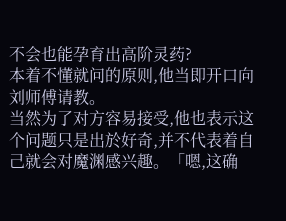不会也能孕育出高阶灵药?
本着不懂就问的原则,他当即开口向刘师傅请教。
当然为了对方容易接受,他也表示这个问题只是出於好奇,并不代表着自己就会对魔渊感兴趣。「嗯,这确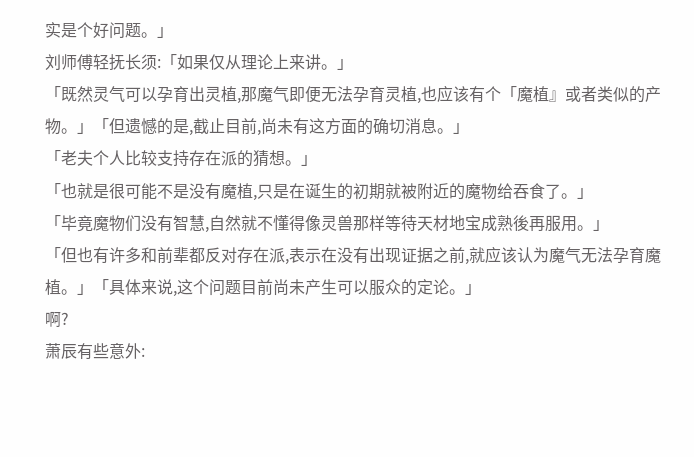实是个好问题。」
刘师傅轻抚长须:「如果仅从理论上来讲。」
「既然灵气可以孕育出灵植,那魔气即便无法孕育灵植,也应该有个「魔植』或者类似的产物。」「但遗憾的是,截止目前,尚未有这方面的确切消息。」
「老夫个人比较支持存在派的猜想。」
「也就是很可能不是没有魔植,只是在诞生的初期就被附近的魔物给吞食了。」
「毕竟魔物们没有智慧,自然就不懂得像灵兽那样等待天材地宝成熟後再服用。」
「但也有许多和前辈都反对存在派,表示在没有出现证据之前,就应该认为魔气无法孕育魔植。」「具体来说,这个问题目前尚未产生可以服众的定论。」
啊?
萧辰有些意外: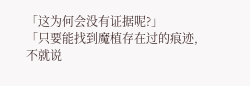「这为何会没有证据呢?」
「只要能找到魔植存在过的痕迹,不就说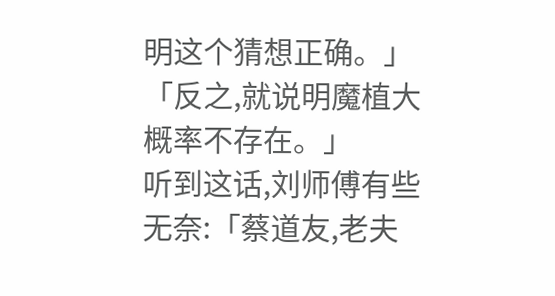明这个猜想正确。」
「反之,就说明魔植大概率不存在。」
听到这话,刘师傅有些无奈:「蔡道友,老夫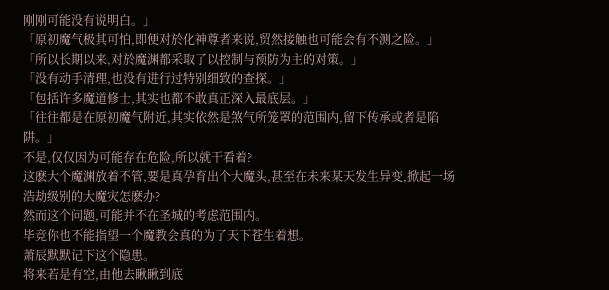刚刚可能没有说明白。」
「原初魔气极其可怕,即便对於化神尊者来说,贸然接触也可能会有不测之险。」
「所以长期以来,对於魔渊都采取了以控制与预防为主的对策。」
「没有动手清理,也没有进行过特别细致的查探。」
「包括许多魔道修士,其实也都不敢真正深入最底层。」
「往往都是在原初魔气附近,其实依然是煞气所笼罩的范围内,留下传承或者是陷阱。」
不是,仅仅因为可能存在危险,所以就干看着?
这麽大个魔渊放着不管,要是真孕育出个大魔头,甚至在未来某天发生异变,掀起一场浩劫级别的大魔灾怎麽办?
然而这个问题,可能并不在圣城的考虑范围内。
毕竞你也不能指望一个魔教会真的为了天下苍生着想。
萧辰默默记下这个隐患。
将来若是有空,由他去瞅瞅到底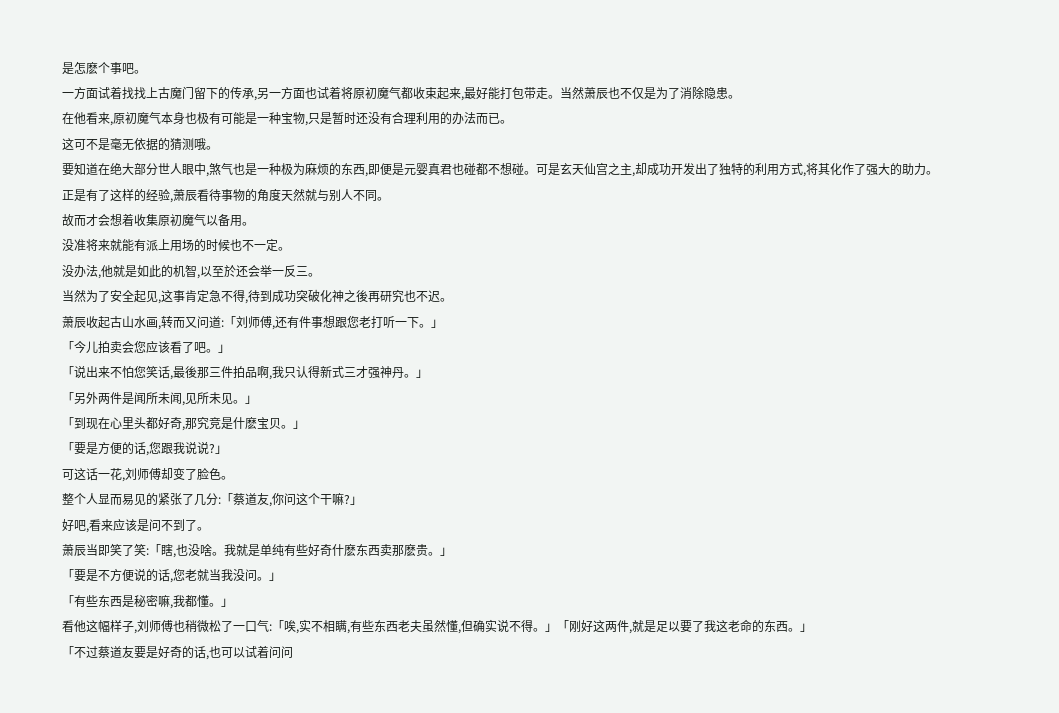是怎麽个事吧。
一方面试着找找上古魔门留下的传承,另一方面也试着将原初魔气都收束起来,最好能打包带走。当然萧辰也不仅是为了消除隐患。
在他看来,原初魔气本身也极有可能是一种宝物,只是暂时还没有合理利用的办法而已。
这可不是毫无依据的猜测哦。
要知道在绝大部分世人眼中,煞气也是一种极为麻烦的东西,即便是元婴真君也碰都不想碰。可是玄天仙宫之主,却成功开发出了独特的利用方式,将其化作了强大的助力。
正是有了这样的经验,萧辰看待事物的角度天然就与别人不同。
故而才会想着收集原初魔气以备用。
没准将来就能有派上用场的时候也不一定。
没办法,他就是如此的机智,以至於还会举一反三。
当然为了安全起见,这事肯定急不得,待到成功突破化神之後再研究也不迟。
萧辰收起古山水画,转而又问道:「刘师傅,还有件事想跟您老打听一下。」
「今儿拍卖会您应该看了吧。」
「说出来不怕您笑话,最後那三件拍品啊,我只认得新式三才强神丹。」
「另外两件是闻所未闻,见所未见。」
「到现在心里头都好奇,那究竞是什麽宝贝。」
「要是方便的话,您跟我说说?」
可这话一花,刘师傅却变了脸色。
整个人显而易见的紧张了几分:「蔡道友,你问这个干嘛?」
好吧,看来应该是问不到了。
萧辰当即笑了笑:「瞎,也没啥。我就是单纯有些好奇什麽东西卖那麽贵。」
「要是不方便说的话,您老就当我没问。」
「有些东西是秘密嘛,我都懂。」
看他这幅样子,刘师傅也稍微松了一口气:「唉,实不相瞒,有些东西老夫虽然懂,但确实说不得。」「刚好这两件,就是足以要了我这老命的东西。」
「不过蔡道友要是好奇的话,也可以试着问问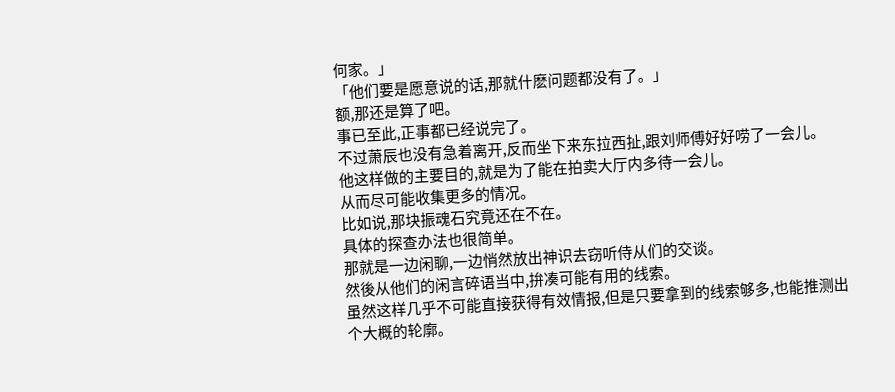何家。」
「他们要是愿意说的话,那就什麽问题都没有了。」
额,那还是算了吧。
事已至此,正事都已经说完了。
不过萧辰也没有急着离开,反而坐下来东拉西扯,跟刘师傅好好唠了一会儿。
他这样做的主要目的,就是为了能在拍卖大厅内多待一会儿。
从而尽可能收集更多的情况。
比如说,那块振魂石究竟还在不在。
具体的探查办法也很简单。
那就是一边闲聊,一边悄然放出神识去窃听侍从们的交谈。
然後从他们的闲言碎语当中,拚凑可能有用的线索。
虽然这样几乎不可能直接获得有效情报,但是只要拿到的线索够多,也能推测出个大概的轮廓。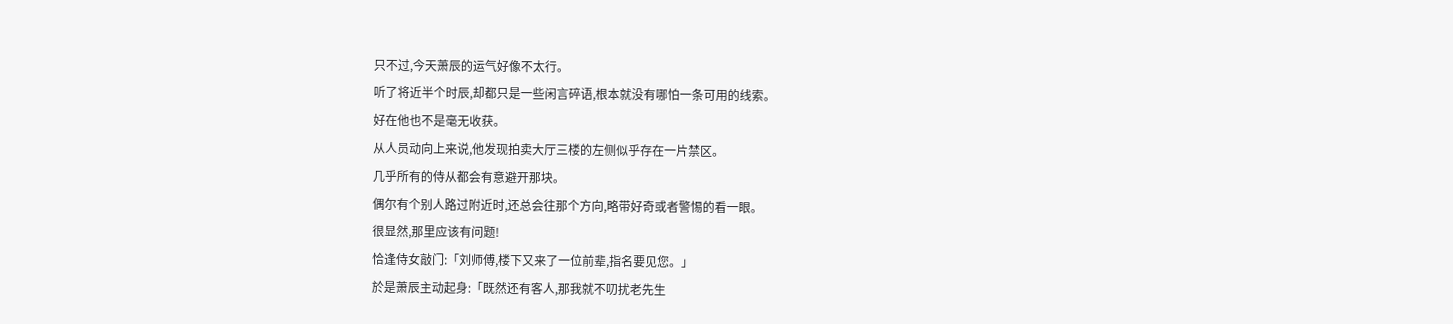只不过,今天萧辰的运气好像不太行。
听了将近半个时辰,却都只是一些闲言碎语,根本就没有哪怕一条可用的线索。
好在他也不是毫无收获。
从人员动向上来说,他发现拍卖大厅三楼的左侧似乎存在一片禁区。
几乎所有的侍从都会有意避开那块。
偶尔有个别人路过附近时,还总会往那个方向,略带好奇或者警惕的看一眼。
很显然,那里应该有问题!
恰逢侍女敲门:「刘师傅,楼下又来了一位前辈,指名要见您。」
於是萧辰主动起身:「既然还有客人,那我就不叨扰老先生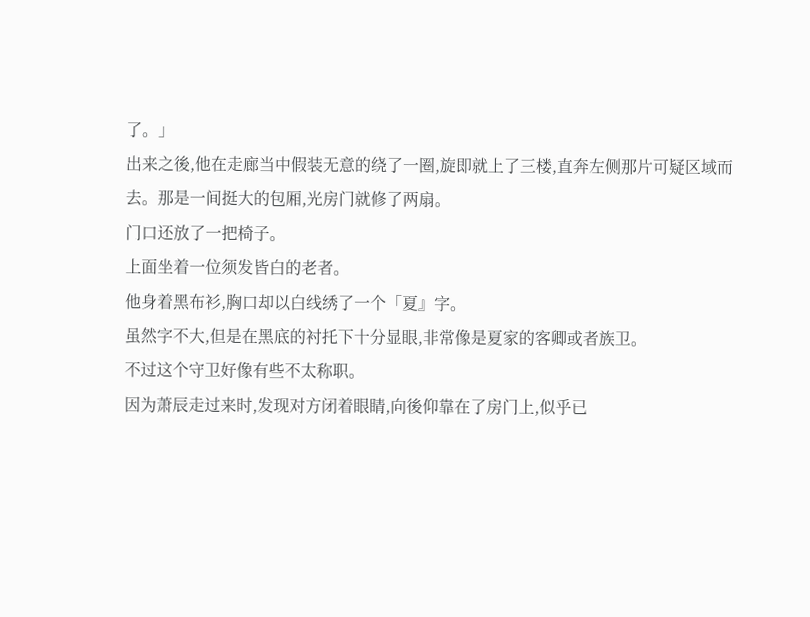了。」
出来之後,他在走廊当中假装无意的绕了一圈,旋即就上了三楼,直奔左侧那片可疑区域而去。那是一间挺大的包厢,光房门就修了两扇。
门口还放了一把椅子。
上面坐着一位须发皆白的老者。
他身着黑布衫,胸口却以白线绣了一个「夏』字。
虽然字不大,但是在黑底的衬托下十分显眼,非常像是夏家的客卿或者族卫。
不过这个守卫好像有些不太称职。
因为萧辰走过来时,发现对方闭着眼睛,向後仰靠在了房门上,似乎已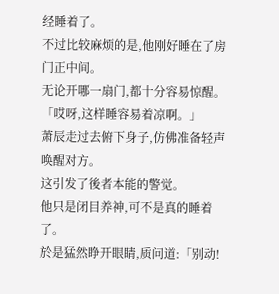经睡着了。
不过比较麻烦的是,他刚好睡在了房门正中间。
无论开哪一扇门,都十分容易惊醒。
「哎呀,这样睡容易着凉啊。」
萧辰走过去俯下身子,仿佛准备轻声唤醒对方。
这引发了後者本能的警觉。
他只是闭目养神,可不是真的睡着了。
於是猛然睁开眼睛,质问道:「别动!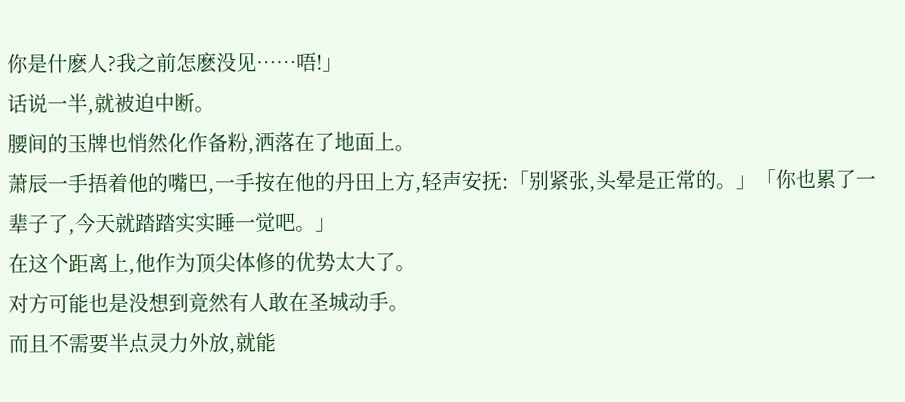你是什麽人?我之前怎麽没见……唔!」
话说一半,就被迫中断。
腰间的玉牌也悄然化作备粉,洒落在了地面上。
萧辰一手捂着他的嘴巴,一手按在他的丹田上方,轻声安抚:「别紧张,头晕是正常的。」「你也累了一辈子了,今天就踏踏实实睡一觉吧。」
在这个距离上,他作为顶尖体修的优势太大了。
对方可能也是没想到竟然有人敢在圣城动手。
而且不需要半点灵力外放,就能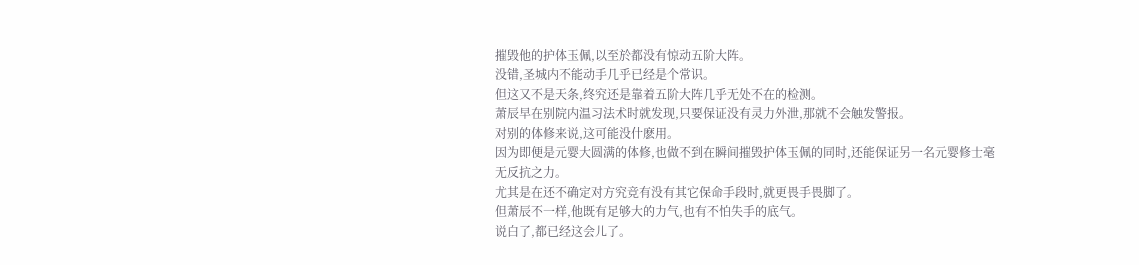摧毁他的护体玉佩,以至於都没有惊动五阶大阵。
没错,圣城内不能动手几乎已经是个常识。
但这又不是天条,终究还是靠着五阶大阵几乎无处不在的检测。
萧辰早在别院内温习法术时就发现,只要保证没有灵力外泄,那就不会触发警报。
对别的体修来说,这可能没什麽用。
因为即便是元婴大圆满的体修,也做不到在瞬间摧毁护体玉佩的同时,还能保证另一名元婴修士毫无反抗之力。
尤其是在还不确定对方究竞有没有其它保命手段时,就更畏手畏脚了。
但萧辰不一样,他既有足够大的力气,也有不怕失手的底气。
说白了,都已经这会儿了。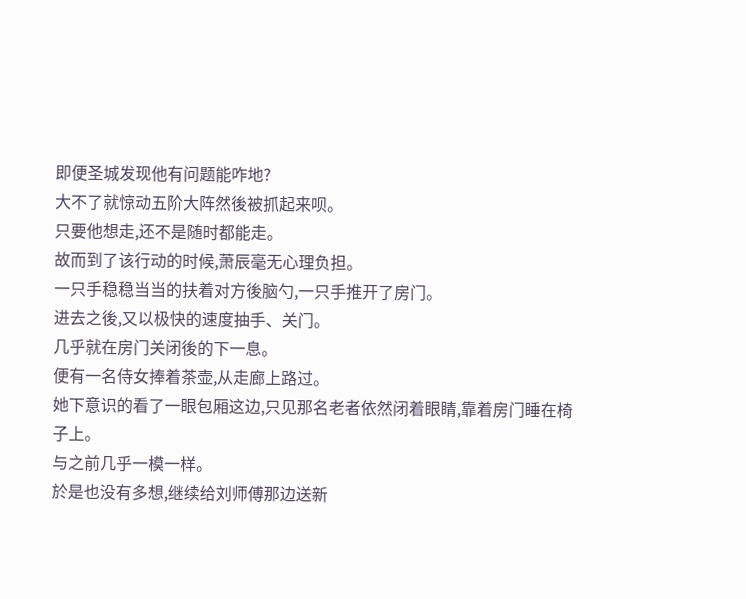即便圣城发现他有问题能咋地?
大不了就惊动五阶大阵然後被抓起来呗。
只要他想走,还不是随时都能走。
故而到了该行动的时候,萧辰毫无心理负担。
一只手稳稳当当的扶着对方後脑勺,一只手推开了房门。
进去之後,又以极快的速度抽手、关门。
几乎就在房门关闭後的下一息。
便有一名侍女捧着茶壶,从走廊上路过。
她下意识的看了一眼包厢这边,只见那名老者依然闭着眼睛,靠着房门睡在椅子上。
与之前几乎一模一样。
於是也没有多想,继续给刘师傅那边送新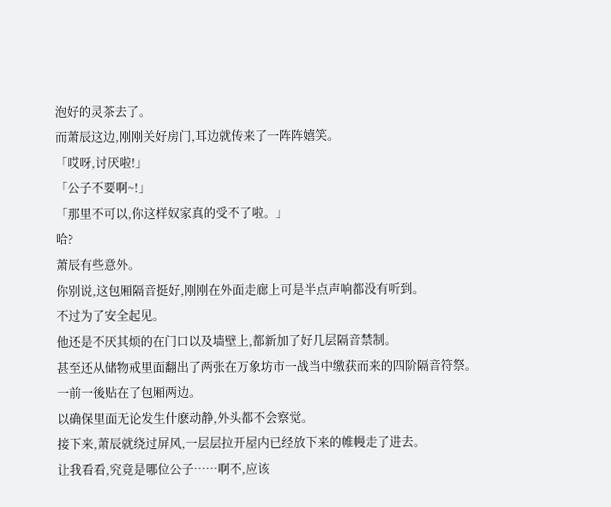泡好的灵茶去了。
而萧辰这边,刚刚关好房门,耳边就传来了一阵阵嬉笑。
「哎呀,讨厌啦!」
「公子不要啊~!」
「那里不可以,你这样奴家真的受不了啦。」
哈?
萧辰有些意外。
你别说,这包厢隔音挺好,刚刚在外面走廊上可是半点声响都没有听到。
不过为了安全起见。
他还是不厌其烦的在门口以及墙壁上,都新加了好几层隔音禁制。
甚至还从储物戒里面翻出了两张在万象坊市一战当中缴获而来的四阶隔音符祭。
一前一後贴在了包厢两边。
以确保里面无论发生什麽动静,外头都不会察觉。
接下来,萧辰就绕过屏风,一层层拉开屋内已经放下来的帷幔走了进去。
让我看看,究竟是哪位公子……啊不,应该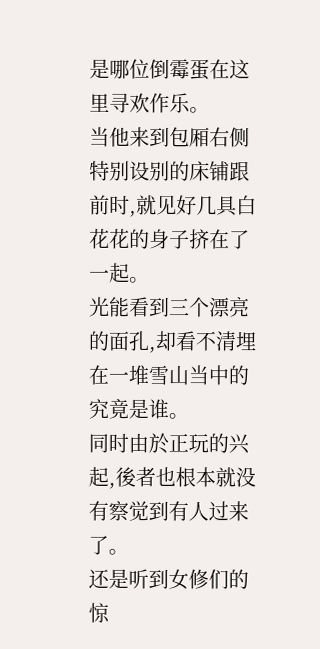是哪位倒霉蛋在这里寻欢作乐。
当他来到包厢右侧特别设别的床铺跟前时,就见好几具白花花的身子挤在了一起。
光能看到三个漂亮的面孔,却看不清埋在一堆雪山当中的究竟是谁。
同时由於正玩的兴起,後者也根本就没有察觉到有人过来了。
还是听到女修们的惊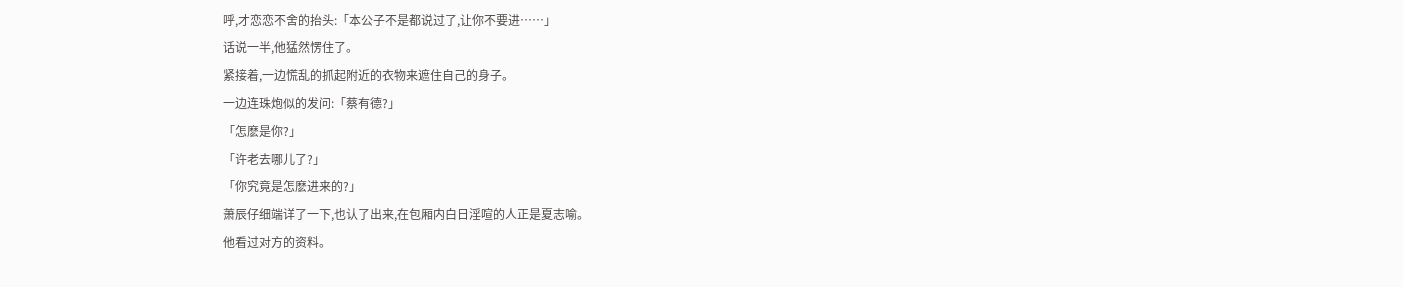呼,才恋恋不舍的抬头:「本公子不是都说过了,让你不要进……」
话说一半,他猛然愣住了。
紧接着,一边慌乱的抓起附近的衣物来遮住自己的身子。
一边连珠炮似的发问:「蔡有德?」
「怎麽是你?」
「许老去哪儿了?」
「你究竟是怎麽进来的?」
萧辰仔细端详了一下,也认了出来,在包厢内白日淫喧的人正是夏志喻。
他看过对方的资料。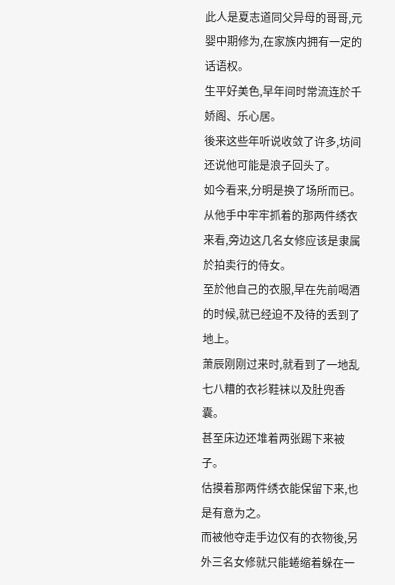此人是夏志道同父异母的哥哥,元婴中期修为,在家族内拥有一定的话语权。
生平好美色,早年间时常流连於千娇阁、乐心居。
後来这些年听说收敛了许多,坊间还说他可能是浪子回头了。
如今看来,分明是换了场所而已。
从他手中牢牢抓着的那两件绣衣来看,旁边这几名女修应该是隶属於拍卖行的侍女。
至於他自己的衣服,早在先前喝酒的时候,就已经迫不及待的丢到了地上。
萧辰刚刚过来时,就看到了一地乱七八糟的衣衫鞋袜以及肚兜香囊。
甚至床边还堆着两张踢下来被子。
估摸着那两件绣衣能保留下来,也是有意为之。
而被他夺走手边仅有的衣物後,另外三名女修就只能蜷缩着躲在一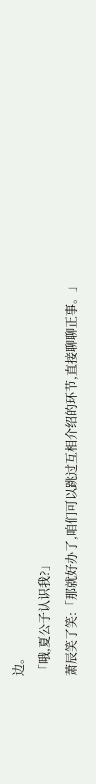边。
「哦,夏公子认识我?」
萧辰笑了笑:「那就好办了,咱们可以跳过互相介绍的环节,直接聊聊正事。」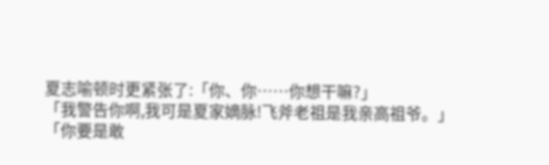夏志喻顿时更紧张了:「你、你……你想干嘛?」
「我警告你啊,我可是夏家嫡脉!飞斧老祖是我亲高祖爷。」
「你要是敢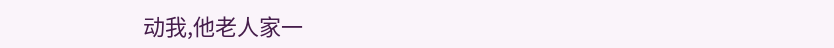动我,他老人家一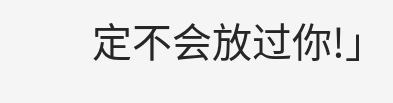定不会放过你!」